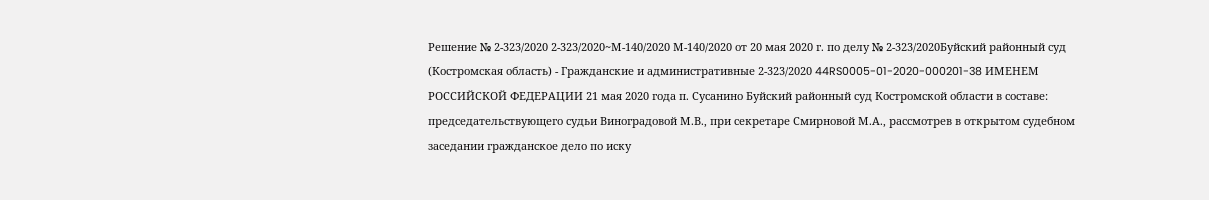Решение № 2-323/2020 2-323/2020~М-140/2020 М-140/2020 от 20 мая 2020 г. по делу № 2-323/2020Буйский районный суд (Костромская область) - Гражданские и административные 2-323/2020 44RS0005-01-2020-000201-38 ИМЕНЕМ РОССИЙСКОЙ ФЕДЕРАЦИИ 21 мая 2020 года п. Сусанино Буйский районный суд Костромской области в составе: председательствующего судьи Виноградовой М.В., при секретаре Смирновой М.А., рассмотрев в открытом судебном заседании гражданское дело по иску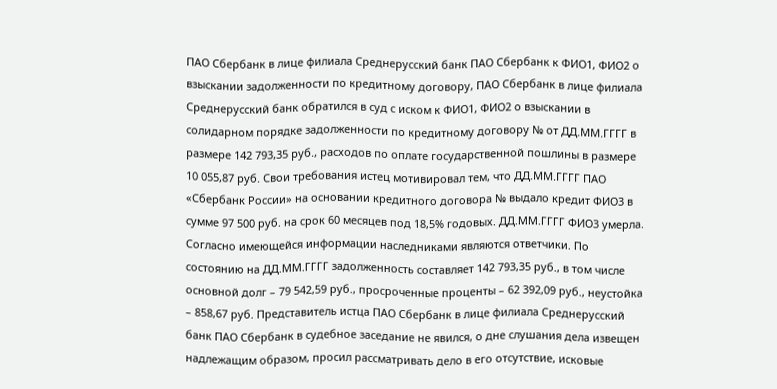ПАО Сбербанк в лице филиала Среднерусский банк ПАО Сбербанк к ФИО1, ФИО2 о взыскании задолженности по кредитному договору, ПАО Сбербанк в лице филиала Среднерусский банк обратился в суд с иском к ФИО1, ФИО2 о взыскании в солидарном порядке задолженности по кредитному договору № от ДД.ММ.ГГГГ в размере 142 793,35 руб., расходов по оплате государственной пошлины в размере 10 055,87 руб. Свои требования истец мотивировал тем, что ДД.ММ.ГГГГ ПАО «Сбербанк России» на основании кредитного договора № выдало кредит ФИО3 в сумме 97 500 руб. на срок 60 месяцев под 18,5% годовых. ДД.ММ.ГГГГ ФИО3 умерла. Согласно имеющейся информации наследниками являются ответчики. По состоянию на ДД.ММ.ГГГГ задолженность составляет 142 793,35 руб., в том числе основной долг – 79 542,59 руб., просроченные проценты – 62 392,09 руб., неустойка – 858,67 руб. Представитель истца ПАО Сбербанк в лице филиала Среднерусский банк ПАО Сбербанк в судебное заседание не явился, о дне слушания дела извещен надлежащим образом, просил рассматривать дело в его отсутствие, исковые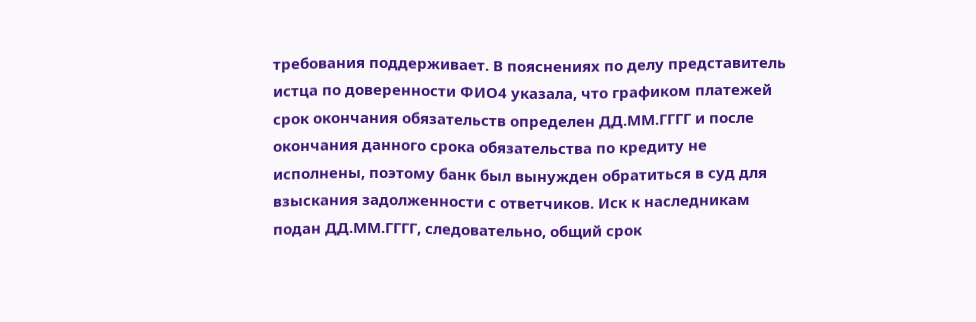требования поддерживает. В пояснениях по делу представитель истца по доверенности ФИО4 указала, что графиком платежей срок окончания обязательств определен ДД.ММ.ГГГГ и после окончания данного срока обязательства по кредиту не исполнены, поэтому банк был вынужден обратиться в суд для взыскания задолженности с ответчиков. Иск к наследникам подан ДД.ММ.ГГГГ, следовательно, общий срок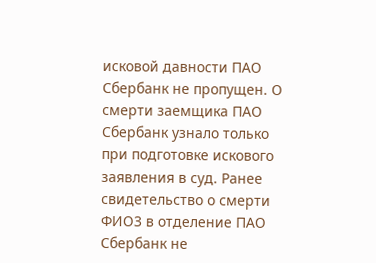исковой давности ПАО Сбербанк не пропущен. О смерти заемщика ПАО Сбербанк узнало только при подготовке искового заявления в суд. Ранее свидетельство о смерти ФИО3 в отделение ПАО Сбербанк не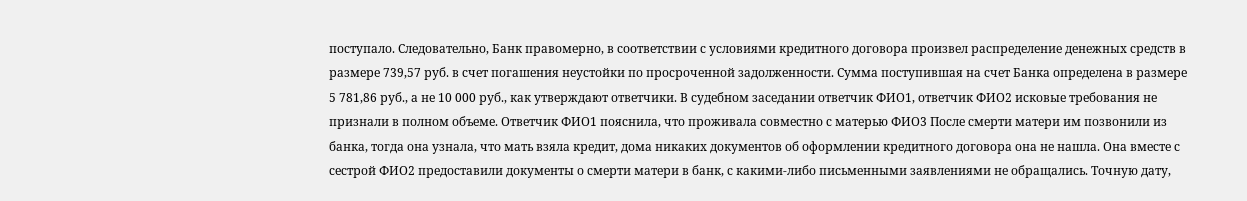поступало. Следовательно, Банк правомерно, в соответствии с условиями кредитного договора произвел распределение денежных средств в размере 739,57 руб. в счет погашения неустойки по просроченной задолженности. Сумма поступившая на счет Банка определена в размере 5 781,86 руб., а не 10 000 руб., как утверждают ответчики. В судебном заседании ответчик ФИО1, ответчик ФИО2 исковые требования не признали в полном объеме. Ответчик ФИО1 пояснила, что проживала совместно с матерью ФИО3 После смерти матери им позвонили из банка, тогда она узнала, что мать взяла кредит, дома никаких документов об оформлении кредитного договора она не нашла. Она вместе с сестрой ФИО2 предоставили документы о смерти матери в банк, с какими-либо письменными заявлениями не обращались. Точную дату,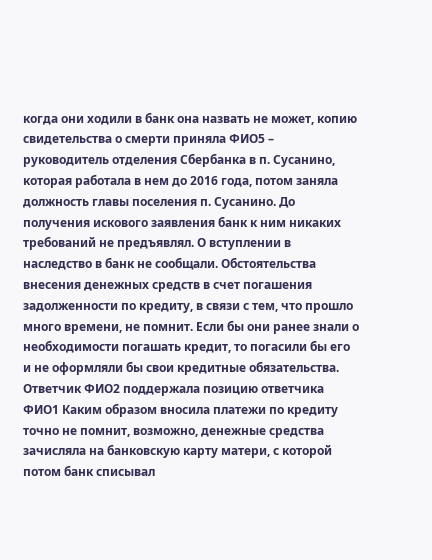когда они ходили в банк она назвать не может, копию свидетельства о смерти приняла ФИО5 – руководитель отделения Сбербанка в п. Сусанино, которая работала в нем до 2016 года, потом заняла должность главы поселения п. Сусанино. До получения искового заявления банк к ним никаких требований не предъявлял. О вступлении в наследство в банк не сообщали. Обстоятельства внесения денежных средств в счет погашения задолженности по кредиту, в связи с тем, что прошло много времени, не помнит. Если бы они ранее знали о необходимости погашать кредит, то погасили бы его и не оформляли бы свои кредитные обязательства. Ответчик ФИО2 поддержала позицию ответчика ФИО1 Каким образом вносила платежи по кредиту точно не помнит, возможно, денежные средства зачисляла на банковскую карту матери, с которой потом банк списывал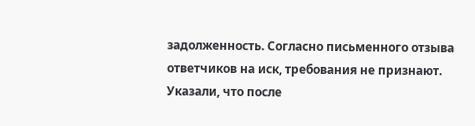задолженность. Согласно письменного отзыва ответчиков на иск, требования не признают. Указали, что после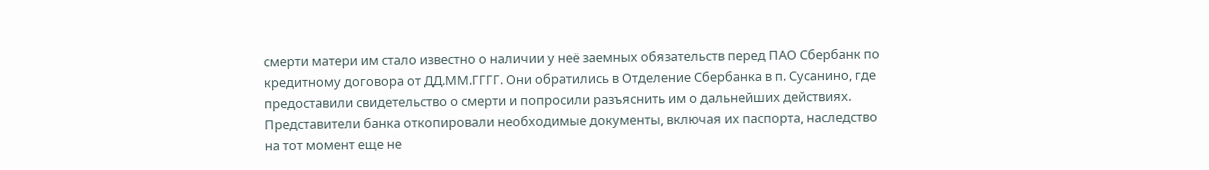смерти матери им стало известно о наличии у неё заемных обязательств перед ПАО Сбербанк по кредитному договора от ДД.ММ.ГГГГ. Они обратились в Отделение Сбербанка в п. Сусанино, где предоставили свидетельство о смерти и попросили разъяснить им о дальнейших действиях. Представители банка откопировали необходимые документы, включая их паспорта, наследство на тот момент еще не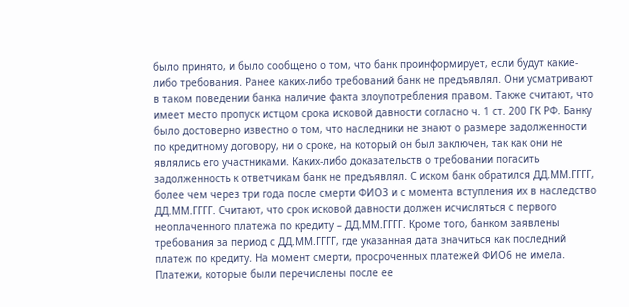было принято, и было сообщено о том, что банк проинформирует, если будут какие-либо требования. Ранее каких-либо требований банк не предъявлял. Они усматривают в таком поведении банка наличие факта злоупотребления правом. Также считают, что имеет место пропуск истцом срока исковой давности согласно ч. 1 ст. 200 ГК РФ. Банку было достоверно известно о том, что наследники не знают о размере задолженности по кредитному договору, ни о сроке, на который он был заключен, так как они не являлись его участниками. Каких-либо доказательств о требовании погасить задолженность к ответчикам банк не предъявлял. С иском банк обратился ДД.ММ.ГГГГ, более чем через три года после смерти ФИО3 и с момента вступления их в наследство ДД.ММ.ГГГГ. Считают, что срок исковой давности должен исчисляться с первого неоплаченного платежа по кредиту – ДД.ММ.ГГГГ. Кроме того, банком заявлены требования за период с ДД.ММ.ГГГГ, где указанная дата значиться как последний платеж по кредиту. На момент смерти, просроченных платежей ФИО6 не имела. Платежи, которые были перечислены после ее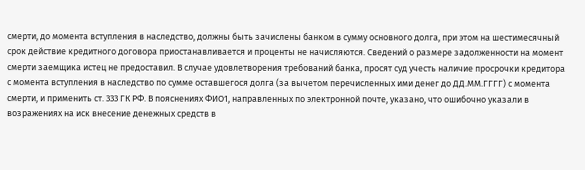смерти, до момента вступления в наследство, должны быть зачислены банком в сумму основного долга, при этом на шестимесячный срок действие кредитного договора приостанавливается и проценты не начисляются. Сведений о размере задолженности на момент смерти заемщика истец не предоставил. В случае удовлетворения требований банка, просят суд учесть наличие просрочки кредитора с момента вступления в наследство по сумме оставшегося долга (за вычетом перечисленных ими денег до ДД.ММ.ГГГГ) с момента смерти, и применить ст. 333 ГК РФ. В пояснениях ФИО1, направленных по электронной почте, указано, что ошибочно указали в возражениях на иск внесение денежных средств в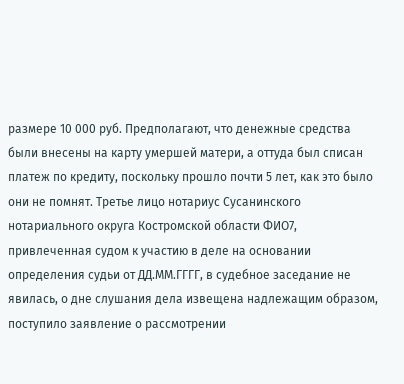размере 10 000 руб. Предполагают, что денежные средства были внесены на карту умершей матери, а оттуда был списан платеж по кредиту, поскольку прошло почти 5 лет, как это было они не помнят. Третье лицо нотариус Сусанинского нотариального округа Костромской области ФИО7, привлеченная судом к участию в деле на основании определения судьи от ДД.ММ.ГГГГ, в судебное заседание не явилась, о дне слушания дела извещена надлежащим образом, поступило заявление о рассмотрении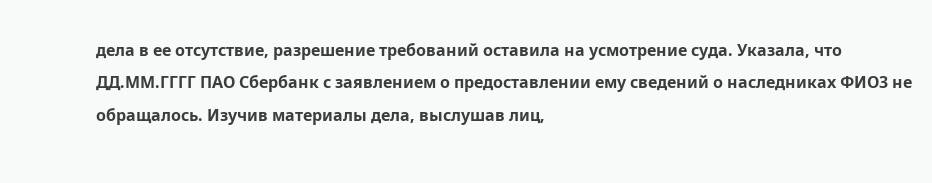дела в ее отсутствие, разрешение требований оставила на усмотрение суда. Указала, что ДД.ММ.ГГГГ ПАО Сбербанк с заявлением о предоставлении ему сведений о наследниках ФИО3 не обращалось. Изучив материалы дела, выслушав лиц,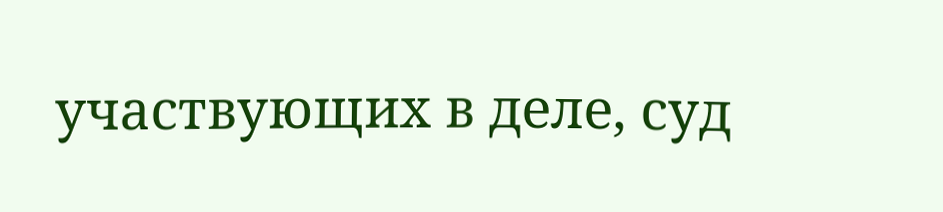участвующих в деле, суд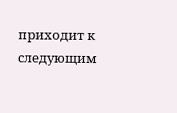приходит к следующим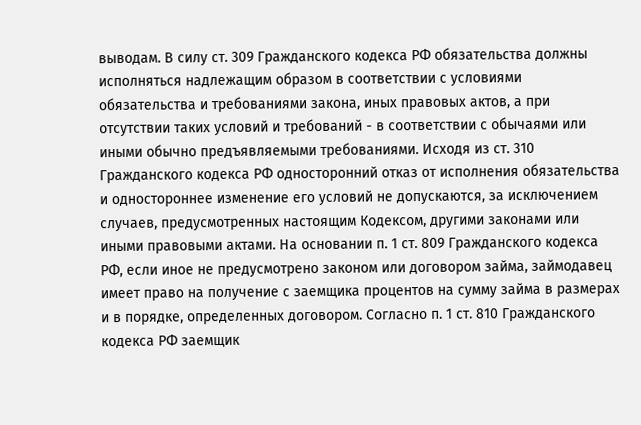выводам. В силу ст. 309 Гражданского кодекса РФ обязательства должны исполняться надлежащим образом в соответствии с условиями обязательства и требованиями закона, иных правовых актов, а при отсутствии таких условий и требований - в соответствии с обычаями или иными обычно предъявляемыми требованиями. Исходя из ст. 310 Гражданского кодекса РФ односторонний отказ от исполнения обязательства и одностороннее изменение его условий не допускаются, за исключением случаев, предусмотренных настоящим Кодексом, другими законами или иными правовыми актами. На основании п. 1 ст. 809 Гражданского кодекса РФ, если иное не предусмотрено законом или договором займа, займодавец имеет право на получение с заемщика процентов на сумму займа в размерах и в порядке, определенных договором. Согласно п. 1 ст. 810 Гражданского кодекса РФ заемщик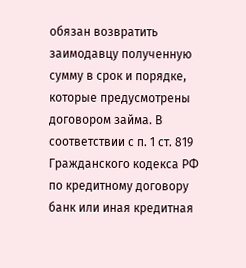обязан возвратить заимодавцу полученную сумму в срок и порядке, которые предусмотрены договором займа. В соответствии с п. 1 ст. 819 Гражданского кодекса РФ по кредитному договору банк или иная кредитная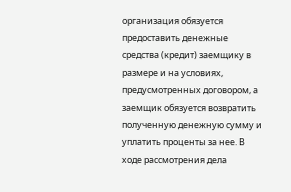организация обязуется предоставить денежные средства (кредит) заемщику в размере и на условиях, предусмотренных договором, а заемщик обязуется возвратить полученную денежную сумму и уплатить проценты за нее. В ходе рассмотрения дела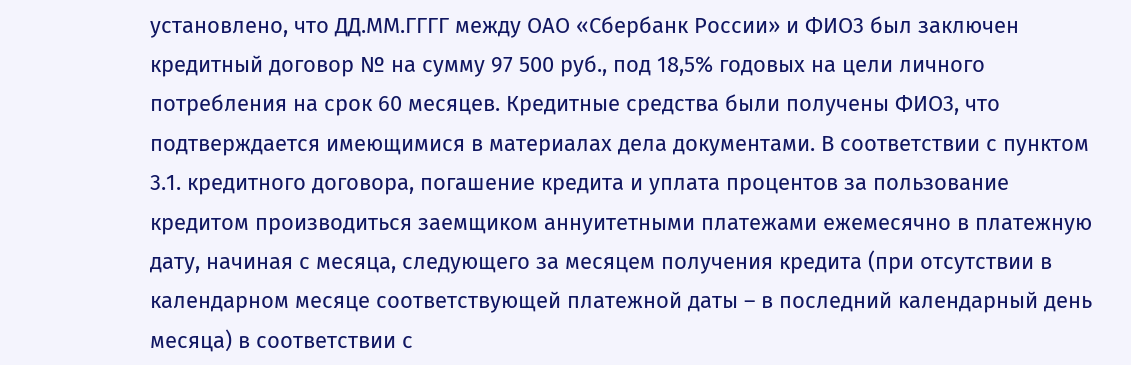установлено, что ДД.ММ.ГГГГ между ОАО «Сбербанк России» и ФИО3 был заключен кредитный договор № на сумму 97 500 руб., под 18,5% годовых на цели личного потребления на срок 60 месяцев. Кредитные средства были получены ФИО3, что подтверждается имеющимися в материалах дела документами. В соответствии с пунктом 3.1. кредитного договора, погашение кредита и уплата процентов за пользование кредитом производиться заемщиком аннуитетными платежами ежемесячно в платежную дату, начиная с месяца, следующего за месяцем получения кредита (при отсутствии в календарном месяце соответствующей платежной даты – в последний календарный день месяца) в соответствии с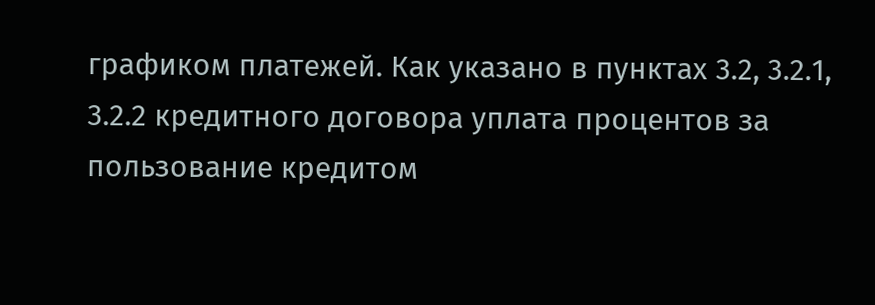графиком платежей. Как указано в пунктах 3.2, 3.2.1, 3.2.2 кредитного договора уплата процентов за пользование кредитом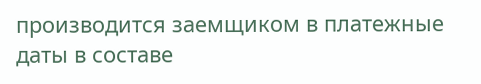производится заемщиком в платежные даты в составе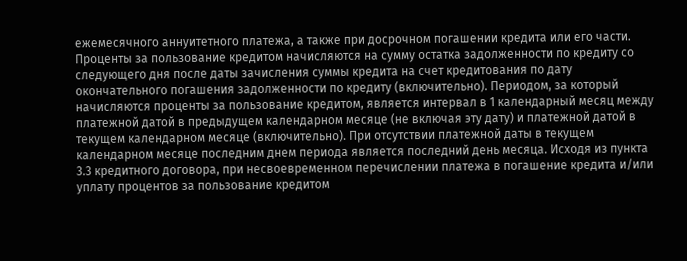ежемесячного аннуитетного платежа, а также при досрочном погашении кредита или его части. Проценты за пользование кредитом начисляются на сумму остатка задолженности по кредиту со следующего дня после даты зачисления суммы кредита на счет кредитования по дату окончательного погашения задолженности по кредиту (включительно). Периодом, за который начисляются проценты за пользование кредитом, является интервал в 1 календарный месяц между платежной датой в предыдущем календарном месяце (не включая эту дату) и платежной датой в текущем календарном месяце (включительно). При отсутствии платежной даты в текущем календарном месяце последним днем периода является последний день месяца. Исходя из пункта 3.3 кредитного договора, при несвоевременном перечислении платежа в погашение кредита и/или уплату процентов за пользование кредитом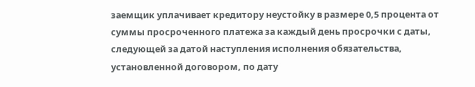заемщик уплачивает кредитору неустойку в размере 0,5 процента от суммы просроченного платежа за каждый день просрочки с даты, следующей за датой наступления исполнения обязательства, установленной договором, по дату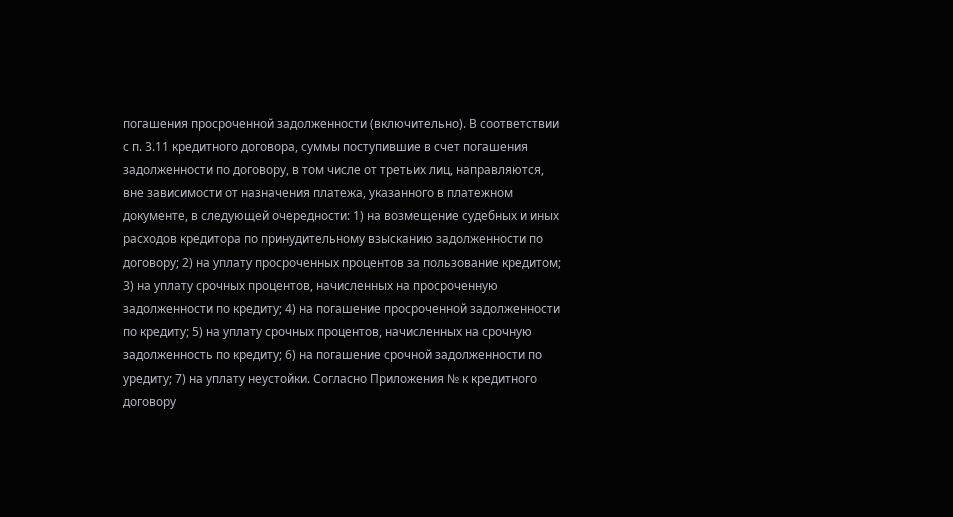погашения просроченной задолженности (включительно). В соответствии с п. 3.11 кредитного договора, суммы поступившие в счет погашения задолженности по договору, в том числе от третьих лиц, направляются, вне зависимости от назначения платежа, указанного в платежном документе, в следующей очередности: 1) на возмещение судебных и иных расходов кредитора по принудительному взысканию задолженности по договору; 2) на уплату просроченных процентов за пользование кредитом; 3) на уплату срочных процентов, начисленных на просроченную задолженности по кредиту; 4) на погашение просроченной задолженности по кредиту; 5) на уплату срочных процентов, начисленных на срочную задолженность по кредиту; 6) на погашение срочной задолженности по уредиту; 7) на уплату неустойки. Согласно Приложения № к кредитного договору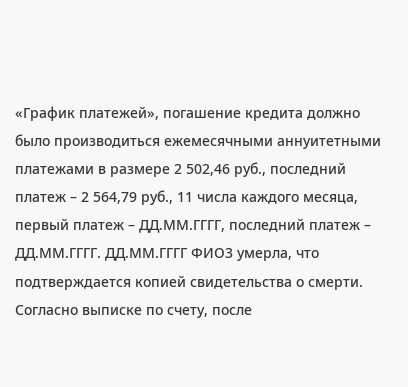«График платежей», погашение кредита должно было производиться ежемесячными аннуитетными платежами в размере 2 502,46 руб., последний платеж – 2 564,79 руб., 11 числа каждого месяца, первый платеж – ДД.ММ.ГГГГ, последний платеж – ДД.ММ.ГГГГ. ДД.ММ.ГГГГ ФИО3 умерла, что подтверждается копией свидетельства о смерти. Согласно выписке по счету, после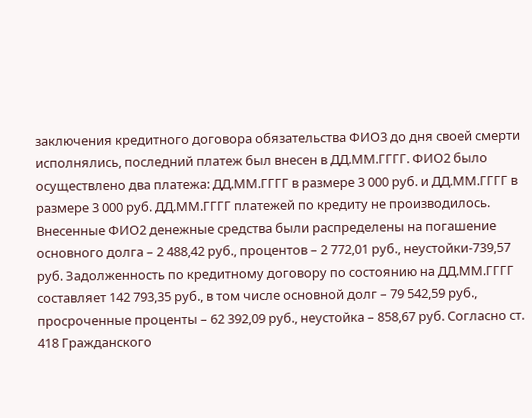заключения кредитного договора обязательства ФИО3 до дня своей смерти исполнялись, последний платеж был внесен в ДД.ММ.ГГГГ. ФИО2 было осуществлено два платежа: ДД.ММ.ГГГГ в размере 3 000 руб. и ДД.ММ.ГГГГ в размере 3 000 руб. ДД.ММ.ГГГГ платежей по кредиту не производилось. Внесенные ФИО2 денежные средства были распределены на погашение основного долга – 2 488,42 руб., процентов – 2 772,01 руб., неустойки-739,57 руб. Задолженность по кредитному договору по состоянию на ДД.ММ.ГГГГ составляет 142 793,35 руб., в том числе основной долг – 79 542,59 руб., просроченные проценты – 62 392,09 руб., неустойка – 858,67 руб. Согласно ст. 418 Гражданского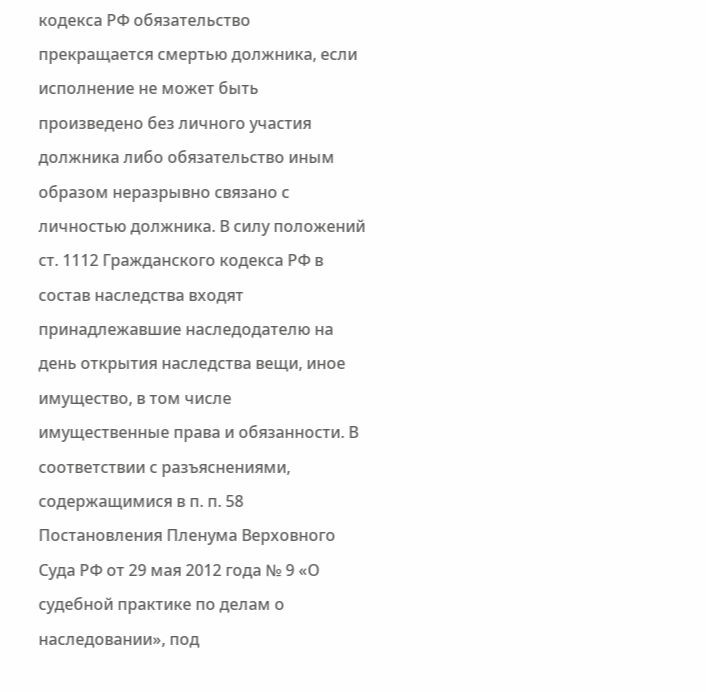кодекса РФ обязательство прекращается смертью должника, если исполнение не может быть произведено без личного участия должника либо обязательство иным образом неразрывно связано с личностью должника. В силу положений ст. 1112 Гражданского кодекса РФ в состав наследства входят принадлежавшие наследодателю на день открытия наследства вещи, иное имущество, в том числе имущественные права и обязанности. В соответствии с разъяснениями, содержащимися в п. п. 58 Постановления Пленума Верховного Суда РФ от 29 мая 2012 года № 9 «О судебной практике по делам о наследовании», под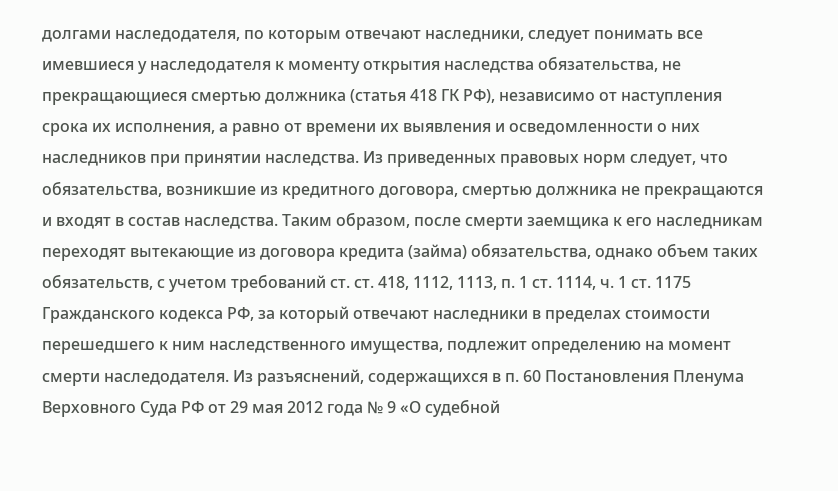долгами наследодателя, по которым отвечают наследники, следует понимать все имевшиеся у наследодателя к моменту открытия наследства обязательства, не прекращающиеся смертью должника (статья 418 ГК РФ), независимо от наступления срока их исполнения, а равно от времени их выявления и осведомленности о них наследников при принятии наследства. Из приведенных правовых норм следует, что обязательства, возникшие из кредитного договора, смертью должника не прекращаются и входят в состав наследства. Таким образом, после смерти заемщика к его наследникам переходят вытекающие из договора кредита (займа) обязательства, однако объем таких обязательств, с учетом требований ст. ст. 418, 1112, 1113, п. 1 ст. 1114, ч. 1 ст. 1175 Гражданского кодекса РФ, за который отвечают наследники в пределах стоимости перешедшего к ним наследственного имущества, подлежит определению на момент смерти наследодателя. Из разъяснений, содержащихся в п. 60 Постановления Пленума Верховного Суда РФ от 29 мая 2012 года № 9 «О судебной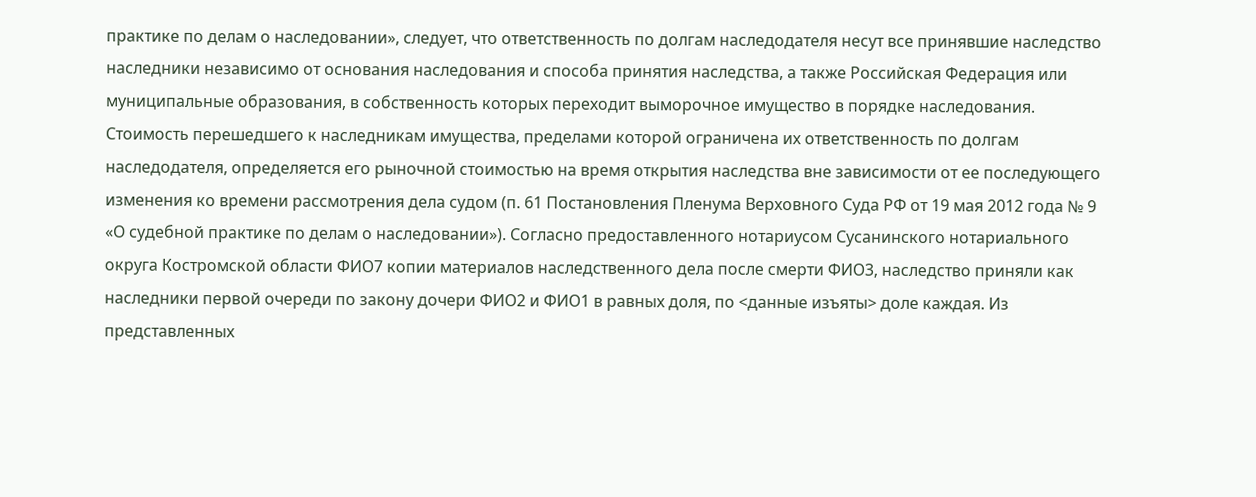практике по делам о наследовании», следует, что ответственность по долгам наследодателя несут все принявшие наследство наследники независимо от основания наследования и способа принятия наследства, а также Российская Федерация или муниципальные образования, в собственность которых переходит выморочное имущество в порядке наследования. Стоимость перешедшего к наследникам имущества, пределами которой ограничена их ответственность по долгам наследодателя, определяется его рыночной стоимостью на время открытия наследства вне зависимости от ее последующего изменения ко времени рассмотрения дела судом (п. 61 Постановления Пленума Верховного Суда РФ от 19 мая 2012 года № 9 «О судебной практике по делам о наследовании»). Согласно предоставленного нотариусом Сусанинского нотариального округа Костромской области ФИО7 копии материалов наследственного дела после смерти ФИО3, наследство приняли как наследники первой очереди по закону дочери ФИО2 и ФИО1 в равных доля, по <данные изъяты> доле каждая. Из представленных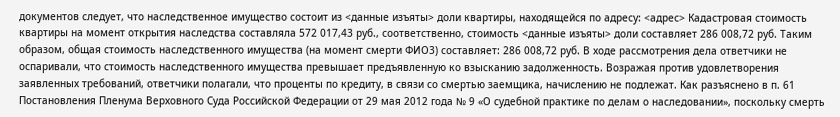документов следует, что наследственное имущество состоит из <данные изъяты> доли квартиры, находящейся по адресу: <адрес> Кадастровая стоимость квартиры на момент открытия наследства составляла 572 017,43 руб., соответственно, стоимость <данные изъяты> доли составляет 286 008,72 руб. Таким образом, общая стоимость наследственного имущества (на момент смерти ФИО3) составляет: 286 008,72 руб. В ходе рассмотрения дела ответчики не оспаривали, что стоимость наследственного имущества превышает предъявленную ко взысканию задолженность. Возражая против удовлетворения заявленных требований, ответчики полагали, что проценты по кредиту, в связи со смертью заемщика, начислению не подлежат. Как разъяснено в п. 61 Постановления Пленума Верховного Суда Российской Федерации от 29 мая 2012 года № 9 «О судебной практике по делам о наследовании», поскольку смерть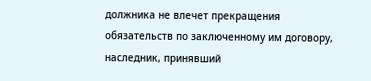должника не влечет прекращения обязательств по заключенному им договору, наследник, принявший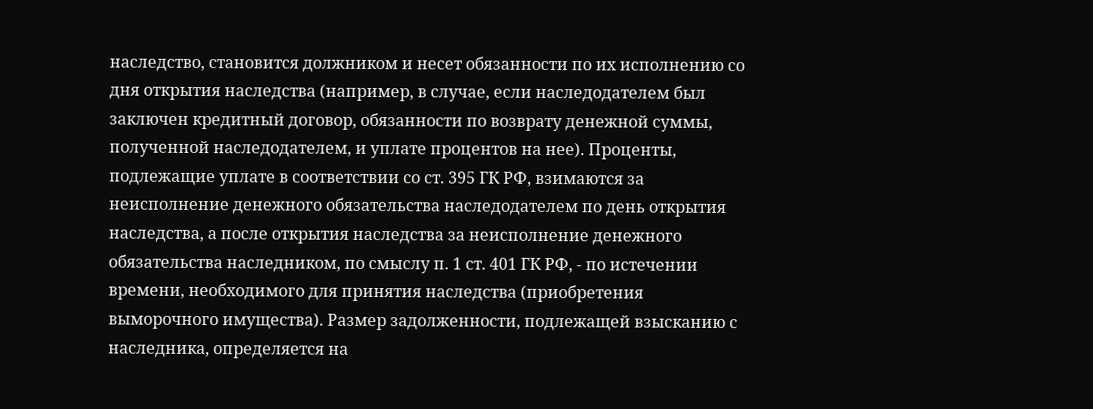наследство, становится должником и несет обязанности по их исполнению со дня открытия наследства (например, в случае, если наследодателем был заключен кредитный договор, обязанности по возврату денежной суммы, полученной наследодателем, и уплате процентов на нее). Проценты, подлежащие уплате в соответствии со ст. 395 ГК РФ, взимаются за неисполнение денежного обязательства наследодателем по день открытия наследства, а после открытия наследства за неисполнение денежного обязательства наследником, по смыслу п. 1 ст. 401 ГК РФ, - по истечении времени, необходимого для принятия наследства (приобретения выморочного имущества). Размер задолженности, подлежащей взысканию с наследника, определяется на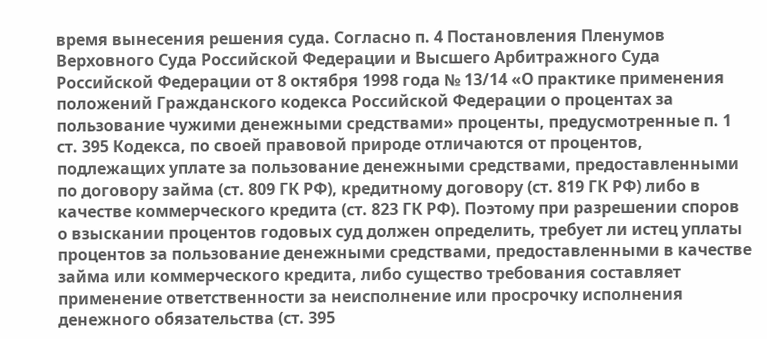время вынесения решения суда. Согласно п. 4 Постановления Пленумов Верховного Суда Российской Федерации и Высшего Арбитражного Суда Российской Федерации от 8 октября 1998 года № 13/14 «О практике применения положений Гражданского кодекса Российской Федерации о процентах за пользование чужими денежными средствами» проценты, предусмотренные п. 1 ст. 395 Кодекса, по своей правовой природе отличаются от процентов, подлежащих уплате за пользование денежными средствами, предоставленными по договору займа (ст. 809 ГК РФ), кредитному договору (ст. 819 ГК РФ) либо в качестве коммерческого кредита (ст. 823 ГК РФ). Поэтому при разрешении споров о взыскании процентов годовых суд должен определить, требует ли истец уплаты процентов за пользование денежными средствами, предоставленными в качестве займа или коммерческого кредита, либо существо требования составляет применение ответственности за неисполнение или просрочку исполнения денежного обязательства (ст. 395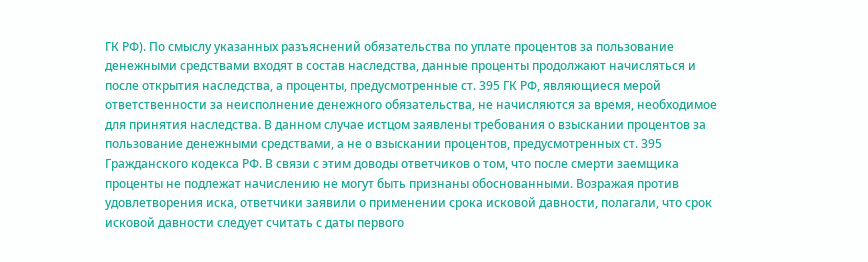ГК РФ). По смыслу указанных разъяснений обязательства по уплате процентов за пользование денежными средствами входят в состав наследства, данные проценты продолжают начисляться и после открытия наследства, а проценты, предусмотренные ст. 395 ГК РФ, являющиеся мерой ответственности за неисполнение денежного обязательства, не начисляются за время, необходимое для принятия наследства. В данном случае истцом заявлены требования о взыскании процентов за пользование денежными средствами, а не о взыскании процентов, предусмотренных ст. 395 Гражданского кодекса РФ. В связи с этим доводы ответчиков о том, что после смерти заемщика проценты не подлежат начислению не могут быть признаны обоснованными. Возражая против удовлетворения иска, ответчики заявили о применении срока исковой давности, полагали, что срок исковой давности следует считать с даты первого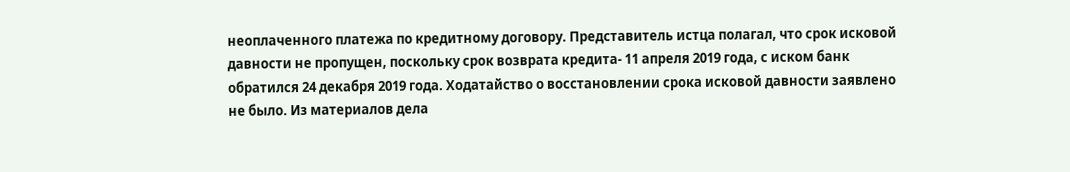неоплаченного платежа по кредитному договору. Представитель истца полагал, что срок исковой давности не пропущен, поскольку срок возврата кредита- 11 апреля 2019 года, с иском банк обратился 24 декабря 2019 года. Ходатайство о восстановлении срока исковой давности заявлено не было. Из материалов дела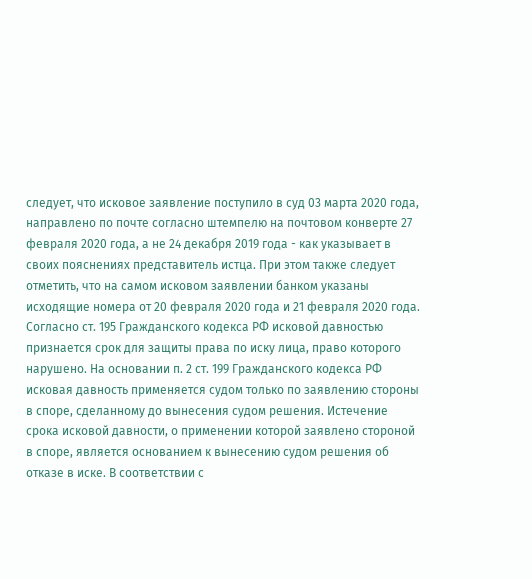следует, что исковое заявление поступило в суд 03 марта 2020 года, направлено по почте согласно штемпелю на почтовом конверте 27 февраля 2020 года, а не 24 декабря 2019 года - как указывает в своих пояснениях представитель истца. При этом также следует отметить, что на самом исковом заявлении банком указаны исходящие номера от 20 февраля 2020 года и 21 февраля 2020 года. Согласно ст. 195 Гражданского кодекса РФ исковой давностью признается срок для защиты права по иску лица, право которого нарушено. На основании п. 2 ст. 199 Гражданского кодекса РФ исковая давность применяется судом только по заявлению стороны в споре, сделанному до вынесения судом решения. Истечение срока исковой давности, о применении которой заявлено стороной в споре, является основанием к вынесению судом решения об отказе в иске. В соответствии с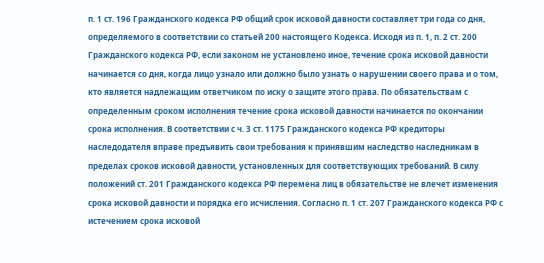п. 1 ст. 196 Гражданского кодекса РФ общий срок исковой давности составляет три года со дня, определяемого в соответствии со статьей 200 настоящего Кодекса. Исходя из п. 1, п. 2 ст. 200 Гражданского кодекса РФ, если законом не установлено иное, течение срока исковой давности начинается со дня, когда лицо узнало или должно было узнать о нарушении своего права и о том, кто является надлежащим ответчиком по иску о защите этого права. По обязательствам с определенным сроком исполнения течение срока исковой давности начинается по окончании срока исполнения. В соответствии с ч. 3 ст. 1175 Гражданского кодекса РФ кредиторы наследодателя вправе предъявить свои требования к принявшим наследство наследникам в пределах сроков исковой давности, установленных для соответствующих требований. В силу положений ст. 201 Гражданского кодекса РФ перемена лиц в обязательстве не влечет изменения срока исковой давности и порядка его исчисления. Согласно п. 1 ст. 207 Гражданского кодекса РФ с истечением срока исковой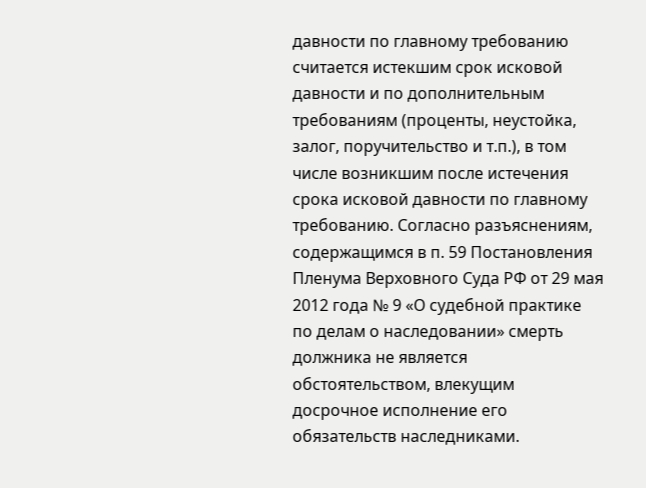давности по главному требованию считается истекшим срок исковой давности и по дополнительным требованиям (проценты, неустойка, залог, поручительство и т.п.), в том числе возникшим после истечения срока исковой давности по главному требованию. Согласно разъяснениям, содержащимся в п. 59 Постановления Пленума Верховного Суда РФ от 29 мая 2012 года № 9 «О судебной практике по делам о наследовании» смерть должника не является обстоятельством, влекущим досрочное исполнение его обязательств наследниками.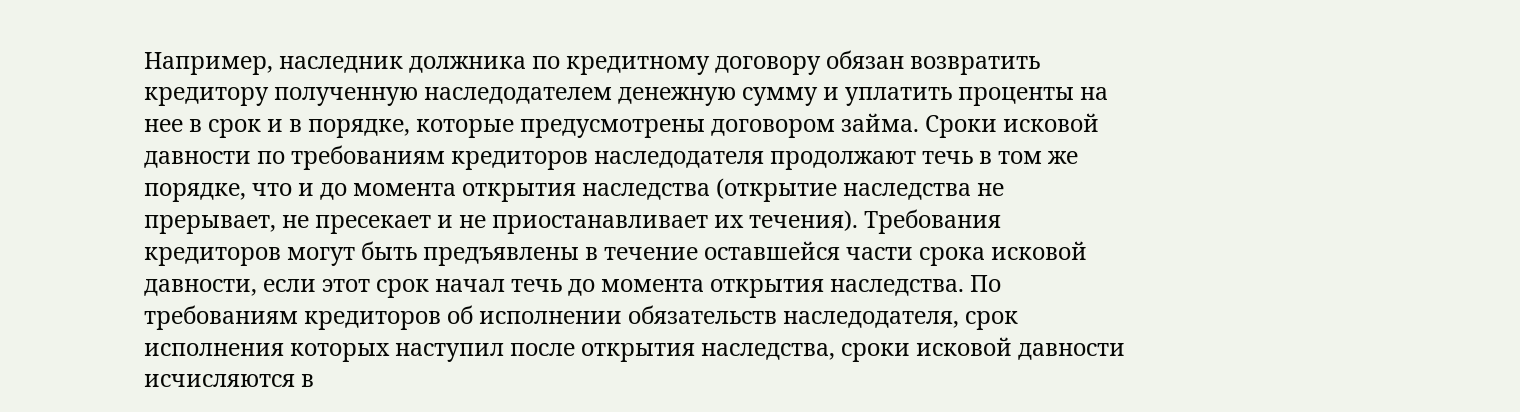Например, наследник должника по кредитному договору обязан возвратить кредитору полученную наследодателем денежную сумму и уплатить проценты на нее в срок и в порядке, которые предусмотрены договором займа. Сроки исковой давности по требованиям кредиторов наследодателя продолжают течь в том же порядке, что и до момента открытия наследства (открытие наследства не прерывает, не пресекает и не приостанавливает их течения). Требования кредиторов могут быть предъявлены в течение оставшейся части срока исковой давности, если этот срок начал течь до момента открытия наследства. По требованиям кредиторов об исполнении обязательств наследодателя, срок исполнения которых наступил после открытия наследства, сроки исковой давности исчисляются в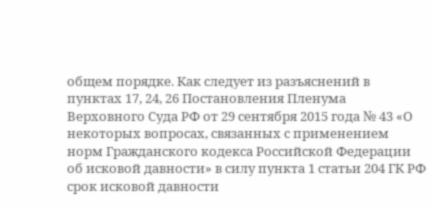общем порядке. Как следует из разъяснений в пунктах 17, 24, 26 Постановления Пленума Верховного Суда РФ от 29 сентября 2015 года № 43 «О некоторых вопросах, связанных с применением норм Гражданского кодекса Российской Федерации об исковой давности» в силу пункта 1 статьи 204 ГК РФ срок исковой давности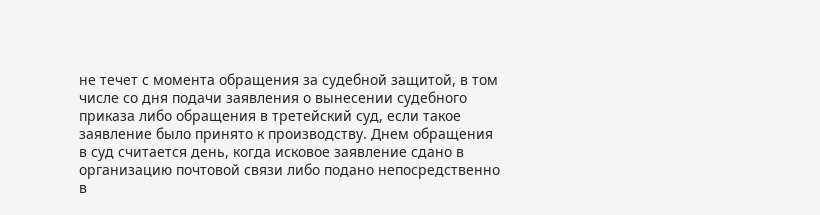не течет с момента обращения за судебной защитой, в том числе со дня подачи заявления о вынесении судебного приказа либо обращения в третейский суд, если такое заявление было принято к производству. Днем обращения в суд считается день, когда исковое заявление сдано в организацию почтовой связи либо подано непосредственно в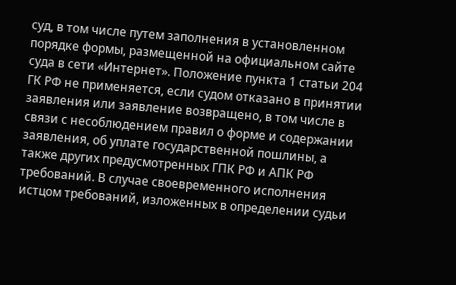суд, в том числе путем заполнения в установленном порядке формы, размещенной на официальном сайте суда в сети «Интернет». Положение пункта 1 статьи 204 ГК РФ не применяется, если судом отказано в принятии заявления или заявление возвращено, в том числе в связи с несоблюдением правил о форме и содержании заявления, об уплате государственной пошлины, а также других предусмотренных ГПК РФ и АПК РФ требований. В случае своевременного исполнения истцом требований, изложенных в определении судьи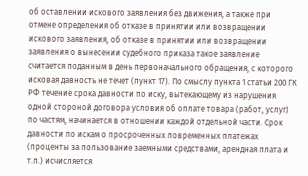об оставлении искового заявления без движения, а также при отмене определения об отказе в принятии или возвращении искового заявления, об отказе в принятии или возвращении заявления о вынесении судебного приказа такое заявление считается поданным в день первоначального обращения, с которого исковая давность не течет (пункт 17). По смыслу пункта 1 статьи 200 ГК РФ течение срока давности по иску, вытекающему из нарушения одной стороной договора условия об оплате товара (работ, услуг) по частям, начинается в отношении каждой отдельной части. Срок давности по искам о просроченных повременных платежах (проценты за пользование заемными средствами, арендная плата и т.п.) исчисляется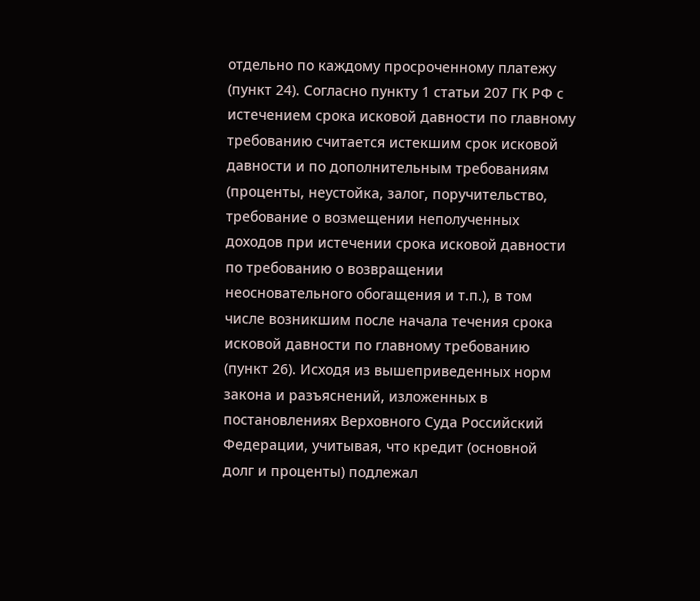отдельно по каждому просроченному платежу (пункт 24). Согласно пункту 1 статьи 207 ГК РФ с истечением срока исковой давности по главному требованию считается истекшим срок исковой давности и по дополнительным требованиям (проценты, неустойка, залог, поручительство, требование о возмещении неполученных доходов при истечении срока исковой давности по требованию о возвращении неосновательного обогащения и т.п.), в том числе возникшим после начала течения срока исковой давности по главному требованию (пункт 26). Исходя из вышеприведенных норм закона и разъяснений, изложенных в постановлениях Верховного Суда Российский Федерации, учитывая, что кредит (основной долг и проценты) подлежал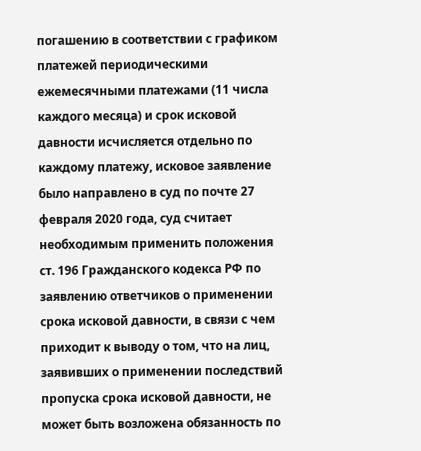погашению в соответствии с графиком платежей периодическими ежемесячными платежами (11 числа каждого месяца) и срок исковой давности исчисляется отдельно по каждому платежу, исковое заявление было направлено в суд по почте 27 февраля 2020 года, суд считает необходимым применить положения ст. 196 Гражданского кодекса РФ по заявлению ответчиков о применении срока исковой давности, в связи с чем приходит к выводу о том, что на лиц, заявивших о применении последствий пропуска срока исковой давности, не может быть возложена обязанность по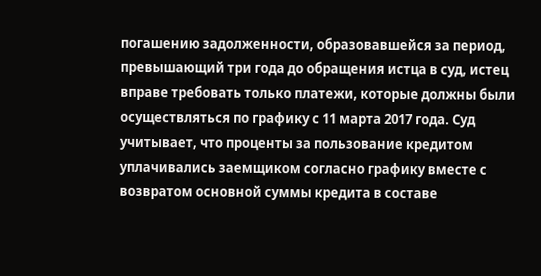погашению задолженности, образовавшейся за период, превышающий три года до обращения истца в суд, истец вправе требовать только платежи, которые должны были осуществляться по графику с 11 марта 2017 года. Суд учитывает, что проценты за пользование кредитом уплачивались заемщиком согласно графику вместе с возвратом основной суммы кредита в составе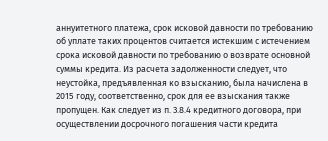аннуитетного платежа, срок исковой давности по требованию об уплате таких процентов считается истекшим с истечением срока исковой давности по требованию о возврате основной суммы кредита. Из расчета задолженности следует, что неустойка, предъявленная ко взысканию, была начислена в 2015 году, соответственно, срок для ее взыскания также пропущен. Как следует из п. 3.8.4 кредитного договора, при осуществлении досрочного погашения части кредита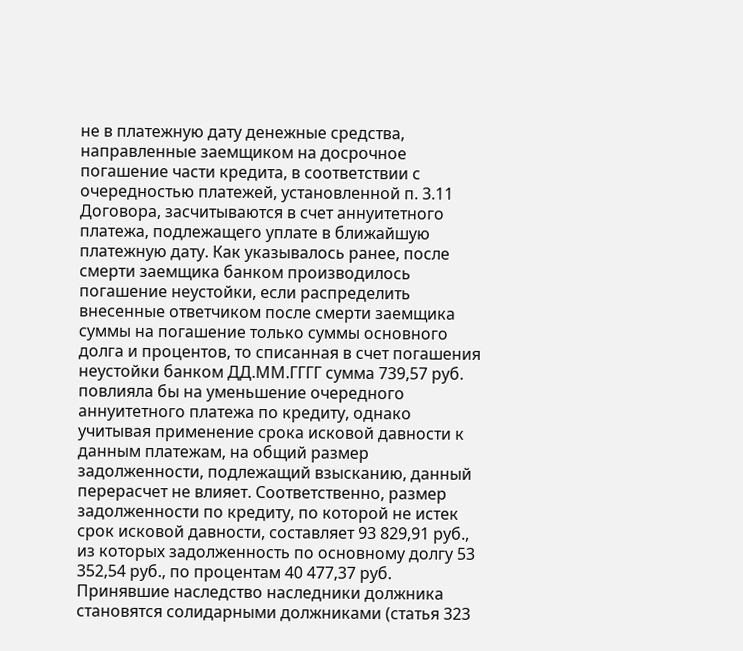не в платежную дату денежные средства, направленные заемщиком на досрочное погашение части кредита, в соответствии с очередностью платежей, установленной п. 3.11 Договора, засчитываются в счет аннуитетного платежа, подлежащего уплате в ближайшую платежную дату. Как указывалось ранее, после смерти заемщика банком производилось погашение неустойки, если распределить внесенные ответчиком после смерти заемщика суммы на погашение только суммы основного долга и процентов, то списанная в счет погашения неустойки банком ДД.ММ.ГГГГ сумма 739,57 руб. повлияла бы на уменьшение очередного аннуитетного платежа по кредиту, однако учитывая применение срока исковой давности к данным платежам, на общий размер задолженности, подлежащий взысканию, данный перерасчет не влияет. Соответственно, размер задолженности по кредиту, по которой не истек срок исковой давности, составляет 93 829,91 руб., из которых задолженность по основному долгу 53 352,54 руб., по процентам 40 477,37 руб. Принявшие наследство наследники должника становятся солидарными должниками (статья 323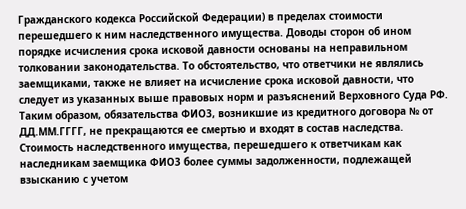Гражданского кодекса Российской Федерации) в пределах стоимости перешедшего к ним наследственного имущества. Доводы сторон об ином порядке исчисления срока исковой давности основаны на неправильном толковании законодательства. То обстоятельство, что ответчики не являлись заемщиками, также не влияет на исчисление срока исковой давности, что следует из указанных выше правовых норм и разъяснений Верховного Суда РФ. Таким образом, обязательства ФИО3, возникшие из кредитного договора № от ДД.ММ.ГГГГ, не прекращаются ее смертью и входят в состав наследства. Стоимость наследственного имущества, перешедшего к ответчикам как наследникам заемщика ФИО3 более суммы задолженности, подлежащей взысканию с учетом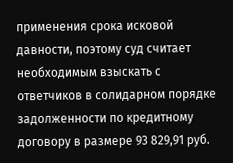применения срока исковой давности, поэтому суд считает необходимым взыскать с ответчиков в солидарном порядке задолженности по кредитному договору в размере 93 829,91 руб.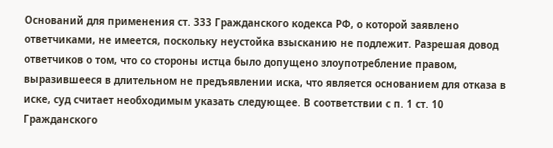Оснований для применения ст. 333 Гражданского кодекса РФ, о которой заявлено ответчиками, не имеется, поскольку неустойка взысканию не подлежит. Разрешая довод ответчиков о том, что со стороны истца было допущено злоупотребление правом, выразившееся в длительном не предъявлении иска, что является основанием для отказа в иске, суд считает необходимым указать следующее. В соответствии с п. 1 ст. 10 Гражданского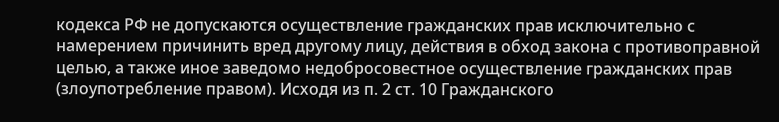кодекса РФ не допускаются осуществление гражданских прав исключительно с намерением причинить вред другому лицу, действия в обход закона с противоправной целью, а также иное заведомо недобросовестное осуществление гражданских прав (злоупотребление правом). Исходя из п. 2 ст. 10 Гражданского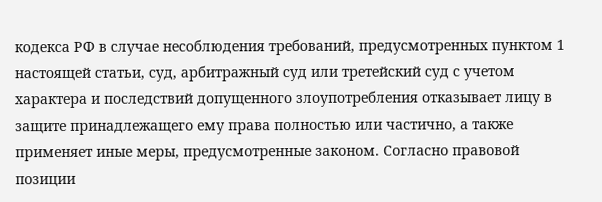кодекса РФ в случае несоблюдения требований, предусмотренных пунктом 1 настоящей статьи, суд, арбитражный суд или третейский суд с учетом характера и последствий допущенного злоупотребления отказывает лицу в защите принадлежащего ему права полностью или частично, а также применяет иные меры, предусмотренные законом. Согласно правовой позиции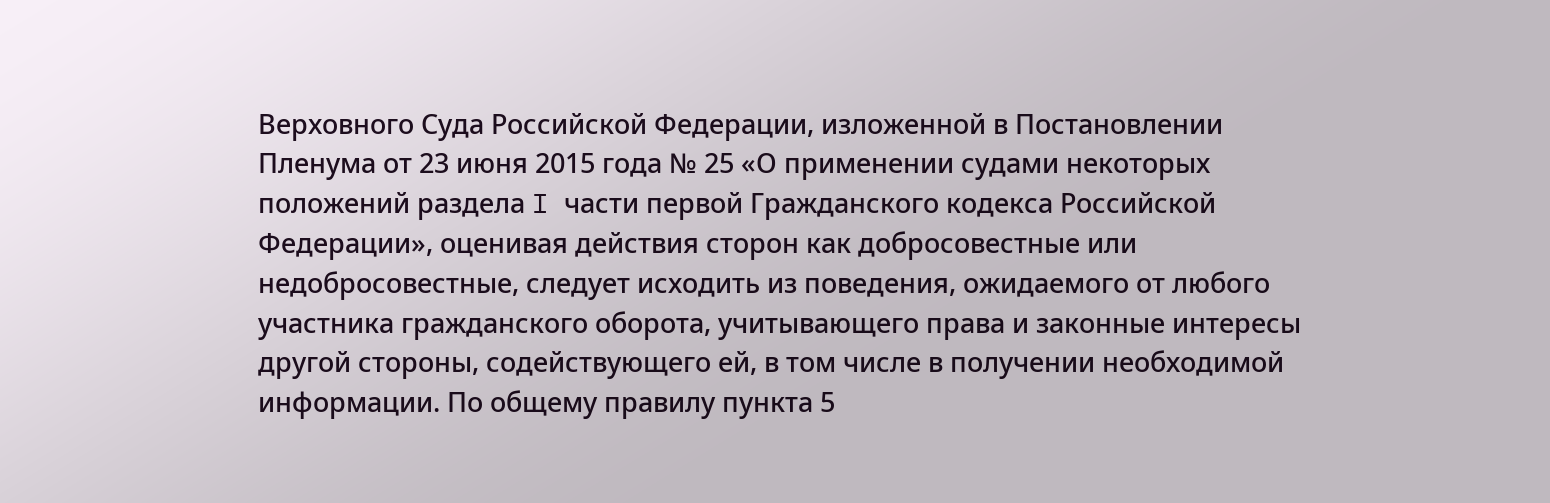Верховного Суда Российской Федерации, изложенной в Постановлении Пленума от 23 июня 2015 года № 25 «О применении судами некоторых положений раздела I части первой Гражданского кодекса Российской Федерации», оценивая действия сторон как добросовестные или недобросовестные, следует исходить из поведения, ожидаемого от любого участника гражданского оборота, учитывающего права и законные интересы другой стороны, содействующего ей, в том числе в получении необходимой информации. По общему правилу пункта 5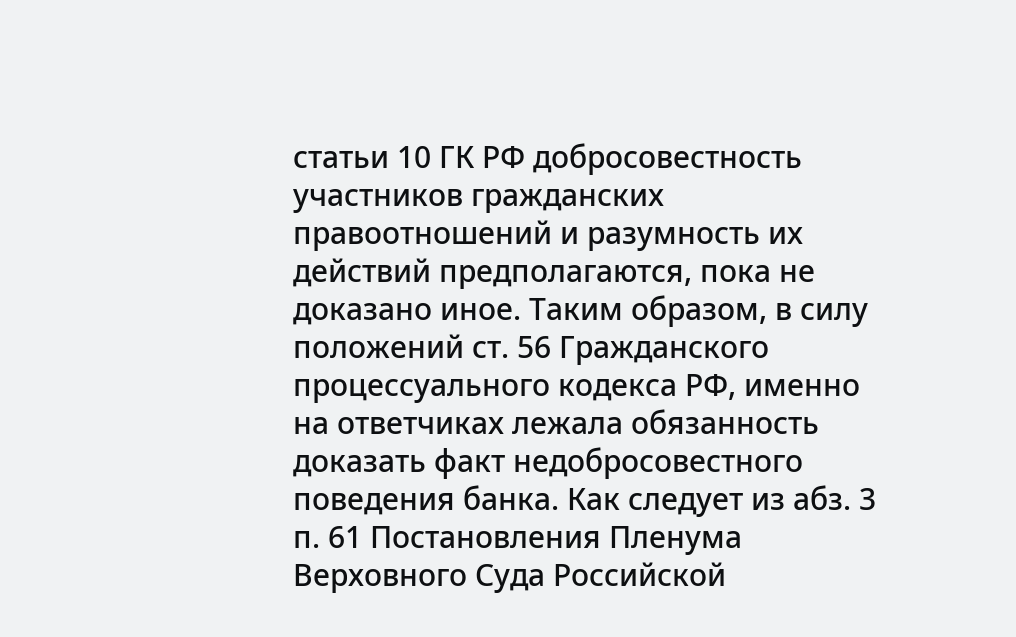статьи 10 ГК РФ добросовестность участников гражданских правоотношений и разумность их действий предполагаются, пока не доказано иное. Таким образом, в силу положений ст. 56 Гражданского процессуального кодекса РФ, именно на ответчиках лежала обязанность доказать факт недобросовестного поведения банка. Как следует из абз. 3 п. 61 Постановления Пленума Верховного Суда Российской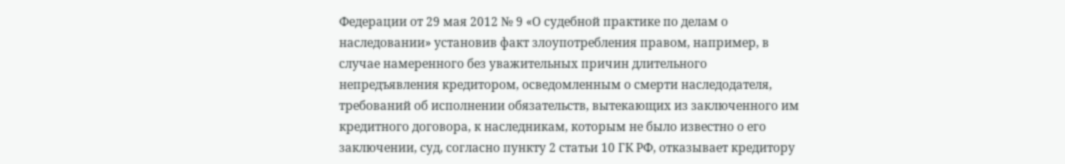Федерации от 29 мая 2012 № 9 «О судебной практике по делам о наследовании» установив факт злоупотребления правом, например, в случае намеренного без уважительных причин длительного непредъявления кредитором, осведомленным о смерти наследодателя, требований об исполнении обязательств, вытекающих из заключенного им кредитного договора, к наследникам, которым не было известно о его заключении, суд, согласно пункту 2 статьи 10 ГК РФ, отказывает кредитору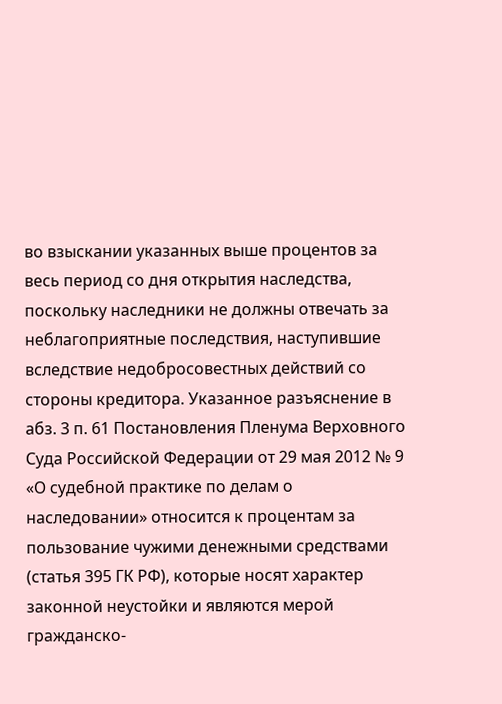во взыскании указанных выше процентов за весь период со дня открытия наследства, поскольку наследники не должны отвечать за неблагоприятные последствия, наступившие вследствие недобросовестных действий со стороны кредитора. Указанное разъяснение в абз. 3 п. 61 Постановления Пленума Верховного Суда Российской Федерации от 29 мая 2012 № 9 «О судебной практике по делам о наследовании» относится к процентам за пользование чужими денежными средствами (статья 395 ГК РФ), которые носят характер законной неустойки и являются мерой гражданско-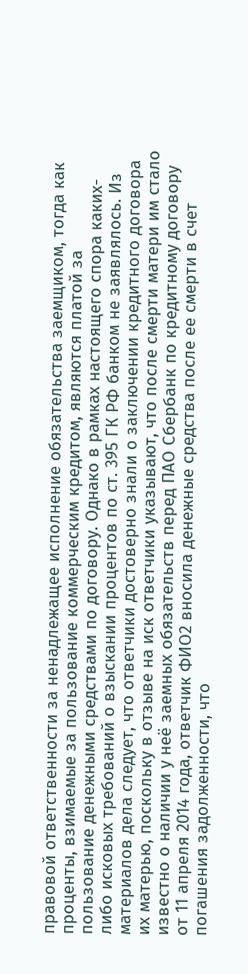правовой ответственности за ненадлежащее исполнение обязательства заемщиком, тогда как проценты, взимаемые за пользование коммерческим кредитом, являются платой за пользование денежными средствами по договору. Однако в рамках настоящего спора каких-либо исковых требований о взыскании процентов по ст. 395 ГК РФ банком не заявлялось. Из материалов дела следует, что ответчики достоверно знали о заключении кредитного договора их матерью, поскольку в отзыве на иск ответчики указывают, что после смерти матери им стало известно о наличии у неё заемных обязательств перед ПАО Сбербанк по кредитному договору от 11 апреля 2014 года, ответчик ФИО2 вносила денежные средства после ее смерти в счет погашения задолженности, что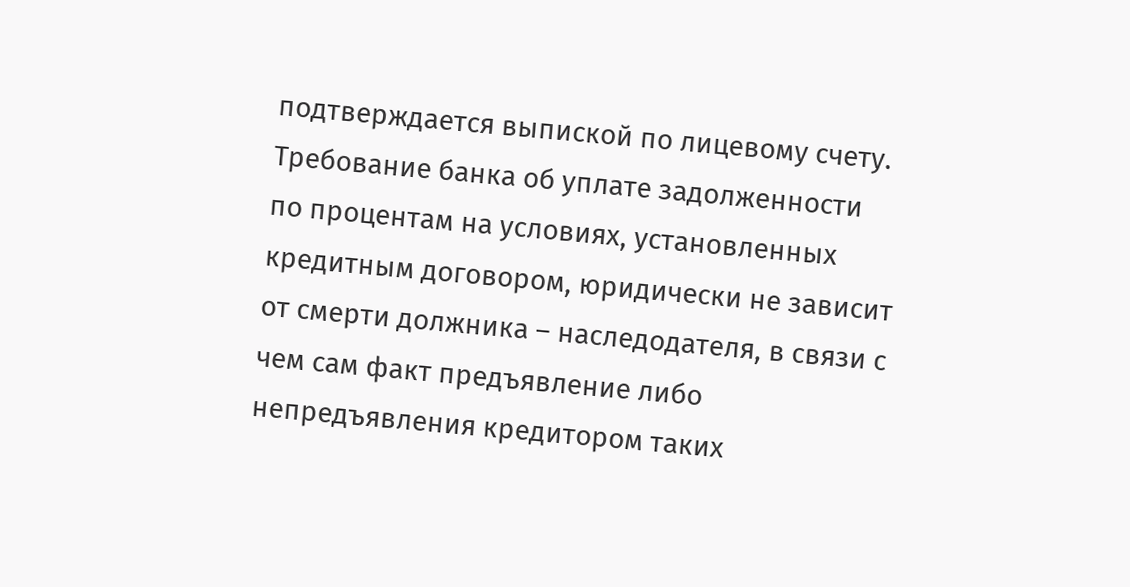подтверждается выпиской по лицевому счету. Требование банка об уплате задолженности по процентам на условиях, установленных кредитным договором, юридически не зависит от смерти должника – наследодателя, в связи с чем сам факт предъявление либо непредъявления кредитором таких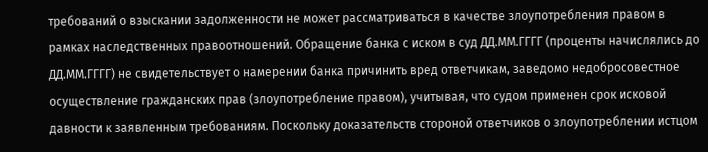требований о взыскании задолженности не может рассматриваться в качестве злоупотребления правом в рамках наследственных правоотношений. Обращение банка с иском в суд ДД.ММ.ГГГГ (проценты начислялись до ДД.ММ.ГГГГ) не свидетельствует о намерении банка причинить вред ответчикам, заведомо недобросовестное осуществление гражданских прав (злоупотребление правом), учитывая, что судом применен срок исковой давности к заявленным требованиям. Поскольку доказательств стороной ответчиков о злоупотреблении истцом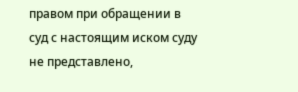правом при обращении в суд с настоящим иском суду не представлено,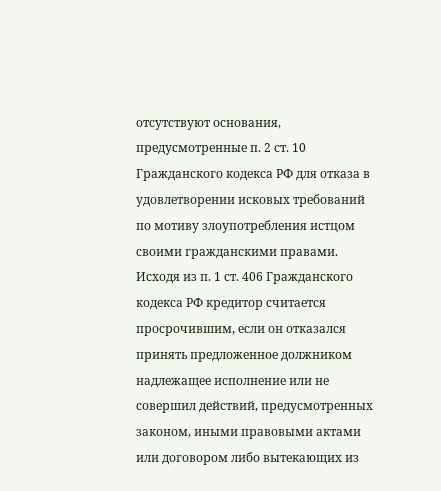отсутствуют основания, предусмотренные п. 2 ст. 10 Гражданского кодекса РФ для отказа в удовлетворении исковых требований по мотиву злоупотребления истцом своими гражданскими правами. Исходя из п. 1 ст. 406 Гражданского кодекса РФ кредитор считается просрочившим, если он отказался принять предложенное должником надлежащее исполнение или не совершил действий, предусмотренных законом, иными правовыми актами или договором либо вытекающих из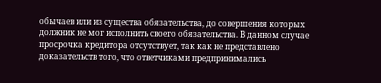обычаев или из существа обязательства, до совершения которых должник не мог исполнить своего обязательства. В данном случае просрочка кредитора отсутствует, так как не представлено доказательств того, что ответчиками предпринимались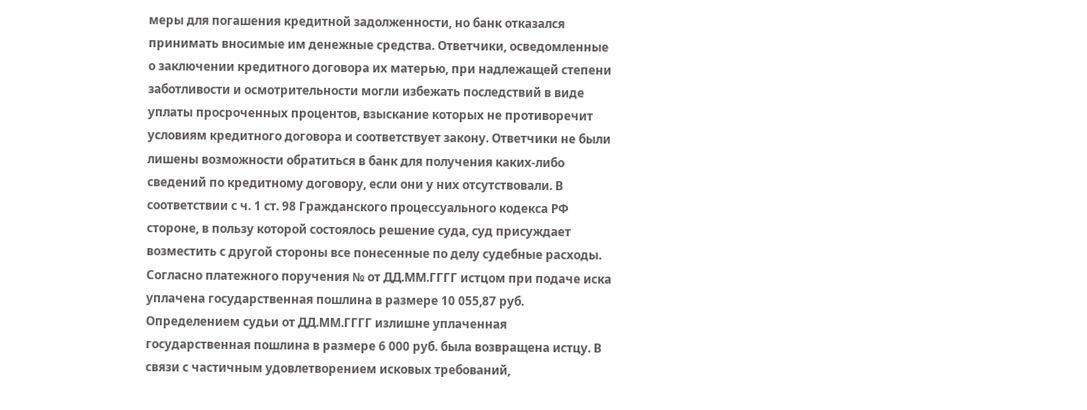меры для погашения кредитной задолженности, но банк отказался принимать вносимые им денежные средства. Ответчики, осведомленные о заключении кредитного договора их матерью, при надлежащей степени заботливости и осмотрительности могли избежать последствий в виде уплаты просроченных процентов, взыскание которых не противоречит условиям кредитного договора и соответствует закону. Ответчики не были лишены возможности обратиться в банк для получения каких-либо сведений по кредитному договору, если они у них отсутствовали. В соответствии с ч. 1 ст. 98 Гражданского процессуального кодекса РФ стороне, в пользу которой состоялось решение суда, суд присуждает возместить с другой стороны все понесенные по делу судебные расходы. Согласно платежного поручения № от ДД.ММ.ГГГГ истцом при подаче иска уплачена государственная пошлина в размере 10 055,87 руб. Определением судьи от ДД.ММ.ГГГГ излишне уплаченная государственная пошлина в размере 6 000 руб. была возвращена истцу. В связи с частичным удовлетворением исковых требований,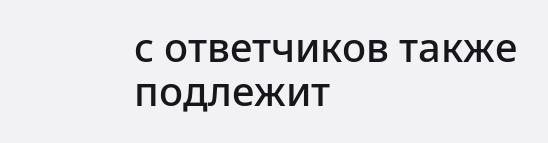с ответчиков также подлежит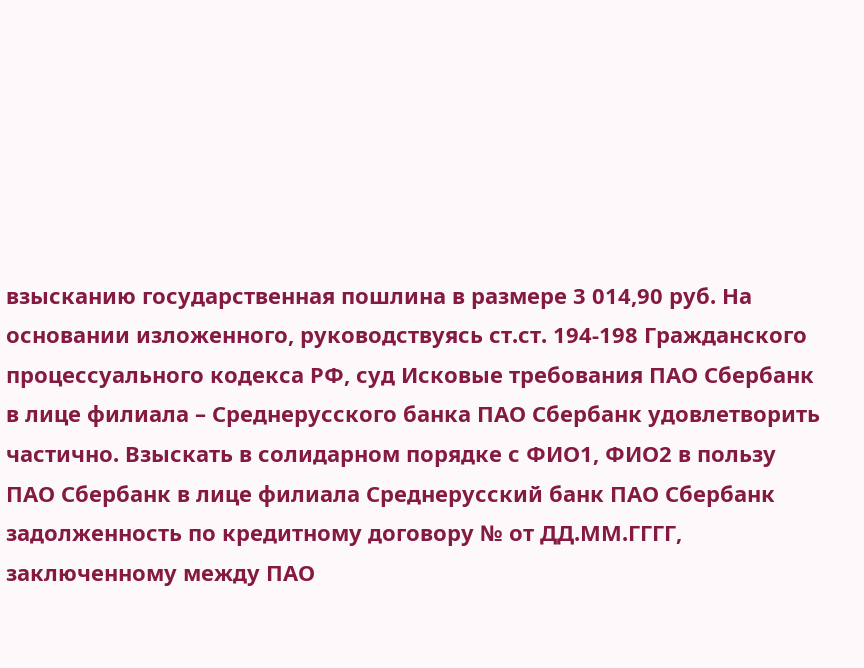взысканию государственная пошлина в размере 3 014,90 руб. На основании изложенного, руководствуясь ст.ст. 194-198 Гражданского процессуального кодекса РФ, суд Исковые требования ПАО Сбербанк в лице филиала – Среднерусского банка ПАО Сбербанк удовлетворить частично. Взыскать в солидарном порядке с ФИО1, ФИО2 в пользу ПАО Сбербанк в лице филиала Среднерусский банк ПАО Сбербанк задолженность по кредитному договору № от ДД.ММ.ГГГГ, заключенному между ПАО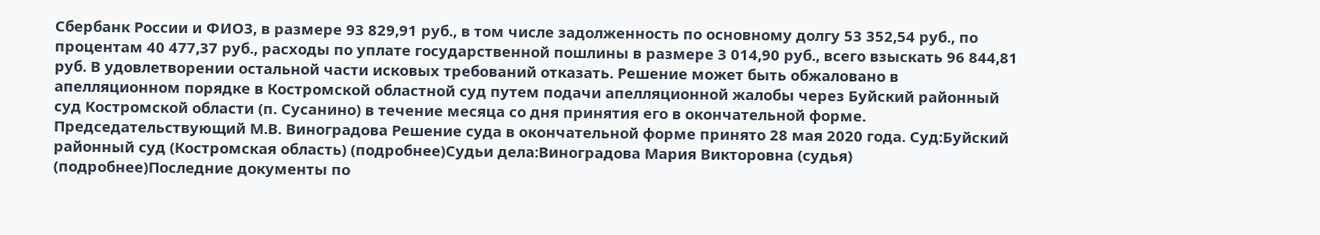Сбербанк России и ФИО3, в размере 93 829,91 руб., в том числе задолженность по основному долгу 53 352,54 руб., по процентам 40 477,37 руб., расходы по уплате государственной пошлины в размере 3 014,90 руб., всего взыскать 96 844,81 руб. В удовлетворении остальной части исковых требований отказать. Решение может быть обжаловано в апелляционном порядке в Костромской областной суд путем подачи апелляционной жалобы через Буйский районный суд Костромской области (п. Сусанино) в течение месяца со дня принятия его в окончательной форме. Председательствующий М.В. Виноградова Решение суда в окончательной форме принято 28 мая 2020 года. Суд:Буйский районный суд (Костромская область) (подробнее)Судьи дела:Виноградова Мария Викторовна (судья) (подробнее)Последние документы по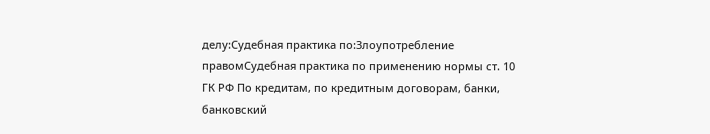делу:Судебная практика по:Злоупотребление правомСудебная практика по применению нормы ст. 10 ГК РФ По кредитам, по кредитным договорам, банки, банковский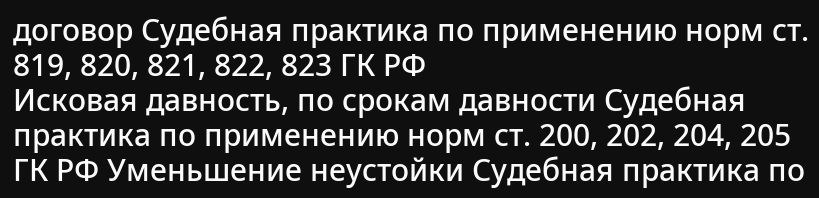договор Судебная практика по применению норм ст. 819, 820, 821, 822, 823 ГК РФ
Исковая давность, по срокам давности Судебная практика по применению норм ст. 200, 202, 204, 205 ГК РФ Уменьшение неустойки Судебная практика по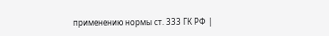применению нормы ст. 333 ГК РФ |